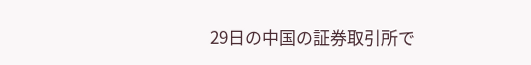29日の中国の証券取引所で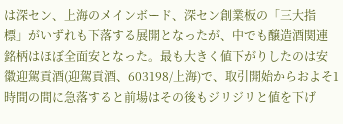は深セン、上海のメインボード、深セン創業板の「三大指標」がいずれも下落する展開となったが、中でも醸造酒関連銘柄はほぼ全面安となった。最も大きく値下がりしたのは安徽迎駕貢酒(迎駕貢酒、603198/上海)で、取引開始からおよそ1時間の間に急落すると前場はその後もジリジリと値を下げ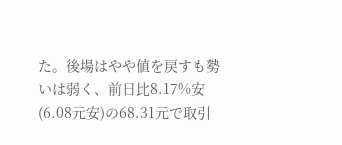た。後場はやや値を戻すも勢いは弱く、前日比8.17%安(6.08元安)の68.31元で取引